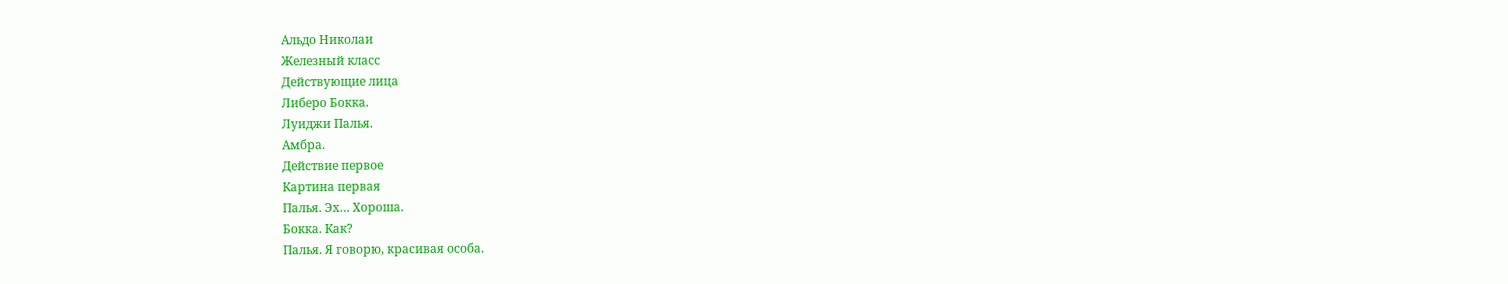Альдо Николаи
Железный класс
Действующие лица
Либеро Бокка.
Луиджи Палья.
Амбра.
Действие первое
Картина первая
Палья. Эх… Хороша.
Бокка. Как?
Палья. Я говорю, красивая особа.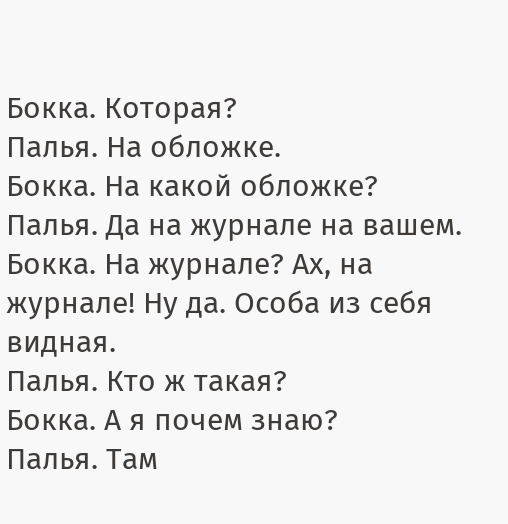Бокка. Которая?
Палья. На обложке.
Бокка. На какой обложке?
Палья. Да на журнале на вашем.
Бокка. На журнале? Ах, на журнале! Ну да. Особа из себя видная.
Палья. Кто ж такая?
Бокка. А я почем знаю?
Палья. Там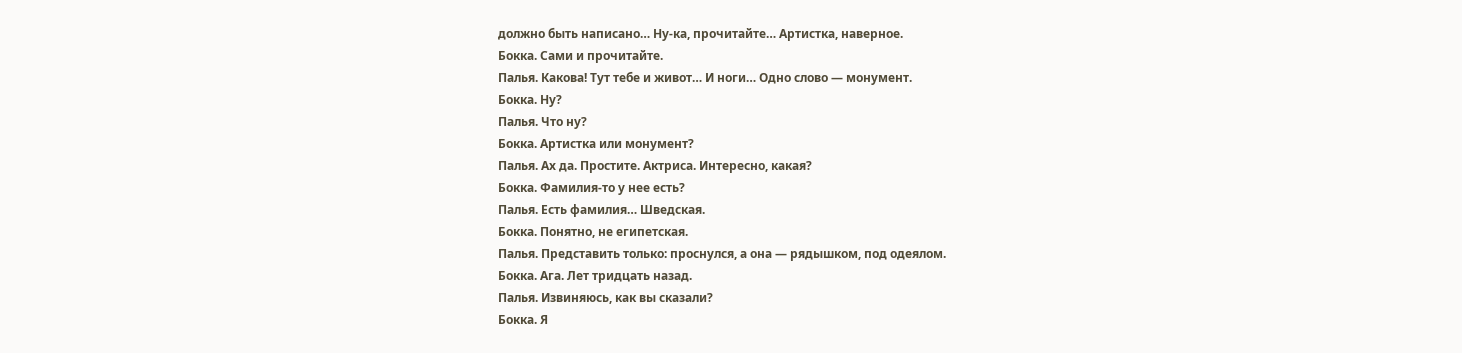должно быть написано… Ну-ка, прочитайте… Артистка, наверное.
Бокка. Сами и прочитайте.
Палья. Какова! Тут тебе и живот… И ноги… Одно слово — монумент.
Бокка. Ну?
Палья. Что ну?
Бокка. Артистка или монумент?
Палья. Ах да. Простите. Актриса. Интересно, какая?
Бокка. Фамилия-то у нее есть?
Палья. Есть фамилия… Шведская.
Бокка. Понятно, не египетская.
Палья. Представить только: проснулся, а она — рядышком, под одеялом.
Бокка. Ага. Лет тридцать назад.
Палья. Извиняюсь, как вы сказали?
Бокка. Я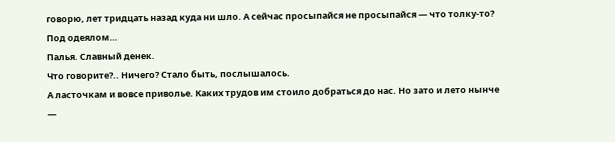говорю, лет тридцать назад куда ни шло. А сейчас просыпайся не просыпайся — что толку-то? Под одеялом…
Палья. Славный денек.
Что говорите?.. Ничего? Стало быть, послышалось.
А ласточкам и вовсе приволье. Каких трудов им стоило добраться до нас. Но зато и лето нынче —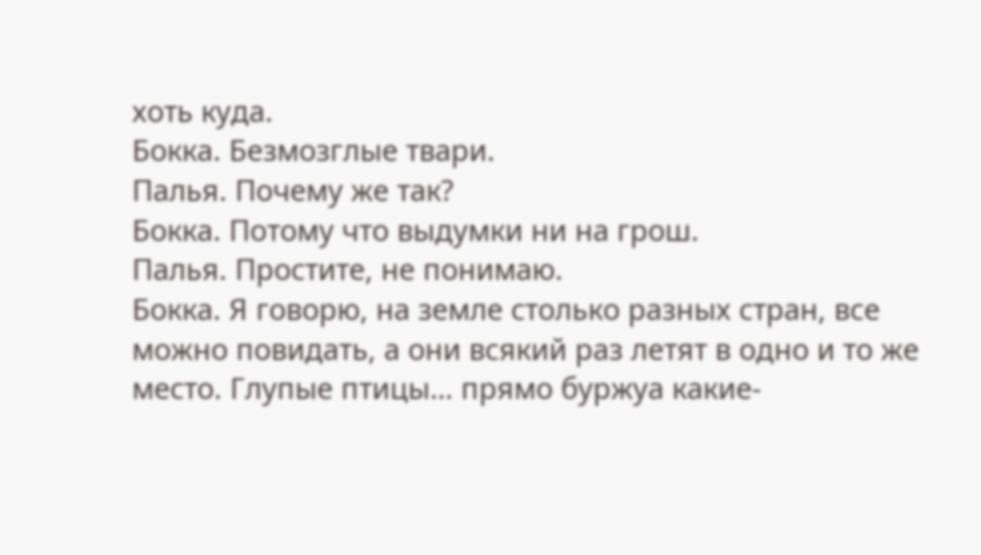хоть куда.
Бокка. Безмозглые твари.
Палья. Почему же так?
Бокка. Потому что выдумки ни на грош.
Палья. Простите, не понимаю.
Бокка. Я говорю, на земле столько разных стран, все можно повидать, а они всякий раз летят в одно и то же место. Глупые птицы… прямо буржуа какие-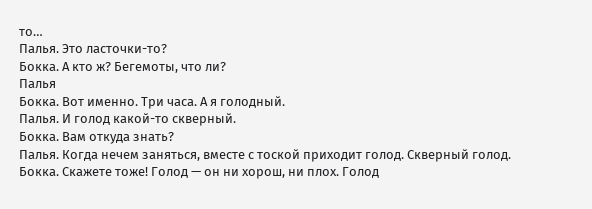то…
Палья. Это ласточки-то?
Бокка. А кто ж? Бегемоты, что ли?
Палья
Бокка. Вот именно. Три часа. А я голодный.
Палья. И голод какой-то скверный.
Бокка. Вам откуда знать?
Палья. Когда нечем заняться, вместе с тоской приходит голод. Скверный голод.
Бокка. Скажете тоже! Голод — он ни хорош, ни плох. Голод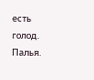есть голод.
Палья.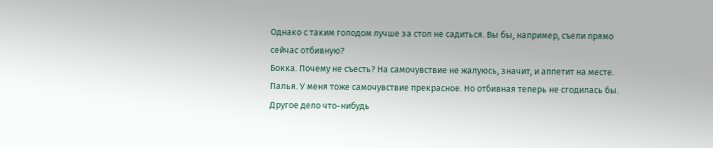Однако с таким голодом лучше за стол не садиться. Вы бы, например, съели прямо сейчас отбивную?
Бокка. Почему не съесть? На самочувствие не жалуюсь, значит, и аппетит на месте.
Палья. У меня тоже самочувствие прекрасное. Но отбивная теперь не сгодилась бы. Другое дело что-нибудь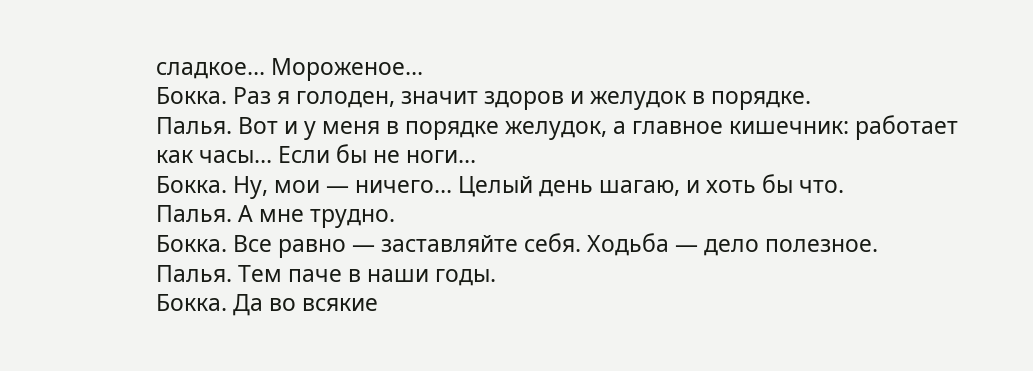сладкое… Мороженое…
Бокка. Раз я голоден, значит здоров и желудок в порядке.
Палья. Вот и у меня в порядке желудок, а главное кишечник: работает как часы… Если бы не ноги…
Бокка. Ну, мои — ничего… Целый день шагаю, и хоть бы что.
Палья. А мне трудно.
Бокка. Все равно — заставляйте себя. Ходьба — дело полезное.
Палья. Тем паче в наши годы.
Бокка. Да во всякие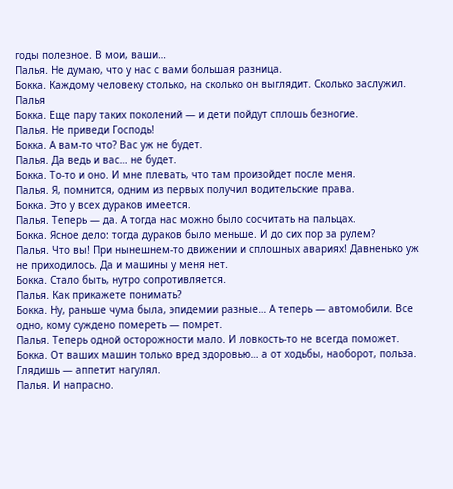годы полезное. В мои, ваши…
Палья. Не думаю, что у нас с вами большая разница.
Бокка. Каждому человеку столько, на сколько он выглядит. Сколько заслужил.
Палья
Бокка. Еще пару таких поколений — и дети пойдут сплошь безногие.
Палья. Не приведи Господь!
Бокка. А вам-то что? Вас уж не будет.
Палья. Да ведь и вас… не будет.
Бокка. То-то и оно. И мне плевать, что там произойдет после меня.
Палья. Я, помнится, одним из первых получил водительские права.
Бокка. Это у всех дураков имеется.
Палья. Теперь — да. А тогда нас можно было сосчитать на пальцах.
Бокка. Ясное дело: тогда дураков было меньше. И до сих пор за рулем?
Палья. Что вы! При нынешнем-то движении и сплошных авариях! Давненько уж не приходилось. Да и машины у меня нет.
Бокка. Стало быть, нутро сопротивляется.
Палья. Как прикажете понимать?
Бокка. Ну, раньше чума была, эпидемии разные… А теперь — автомобили. Все одно, кому суждено помереть — помрет.
Палья. Теперь одной осторожности мало. И ловкость-то не всегда поможет.
Бокка. От ваших машин только вред здоровью… а от ходьбы, наоборот, польза. Глядишь — аппетит нагулял.
Палья. И напрасно.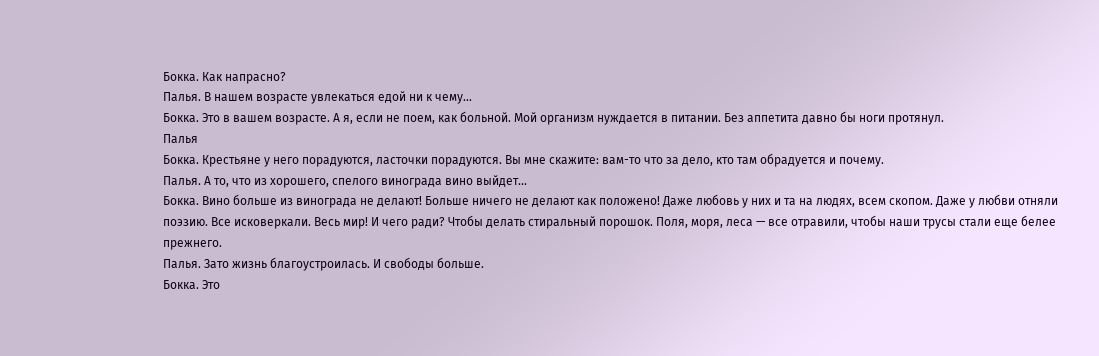Бокка. Как напрасно?
Палья. В нашем возрасте увлекаться едой ни к чему…
Бокка. Это в вашем возрасте. А я, если не поем, как больной. Мой организм нуждается в питании. Без аппетита давно бы ноги протянул.
Палья
Бокка. Крестьяне у него порадуются, ласточки порадуются. Вы мне скажите: вам-то что за дело, кто там обрадуется и почему.
Палья. А то, что из хорошего, спелого винограда вино выйдет…
Бокка. Вино больше из винограда не делают! Больше ничего не делают как положено! Даже любовь у них и та на людях, всем скопом. Даже у любви отняли поэзию. Все исковеркали. Весь мир! И чего ради? Чтобы делать стиральный порошок. Поля, моря, леса — все отравили, чтобы наши трусы стали еще белее прежнего.
Палья. Зато жизнь благоустроилась. И свободы больше.
Бокка. Это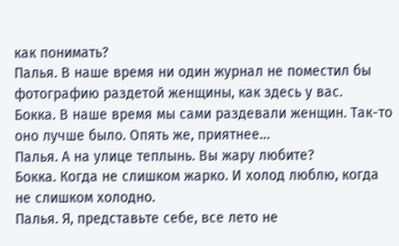как понимать?
Палья. В наше время ни один журнал не поместил бы фотографию раздетой женщины, как здесь у вас.
Бокка. В наше время мы сами раздевали женщин. Так-то оно лучше было. Опять же, приятнее…
Палья. А на улице теплынь. Вы жару любите?
Бокка. Когда не слишком жарко. И холод люблю, когда не слишком холодно.
Палья. Я, представьте себе, все лето не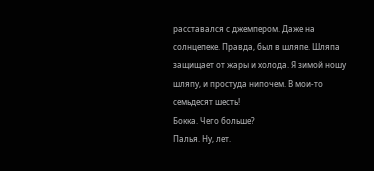расставался с джемпером. Даже на солнцепеке. Правда, был в шляпе. Шляпа защищает от жары и холода. Я зимой ношу шляпу, и простуда нипочем. В мои-то семьдесят шесть!
Бокка. Чего больше?
Палья. Ну, лет.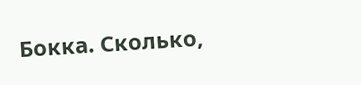Бокка. Сколько,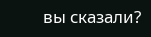вы сказали?